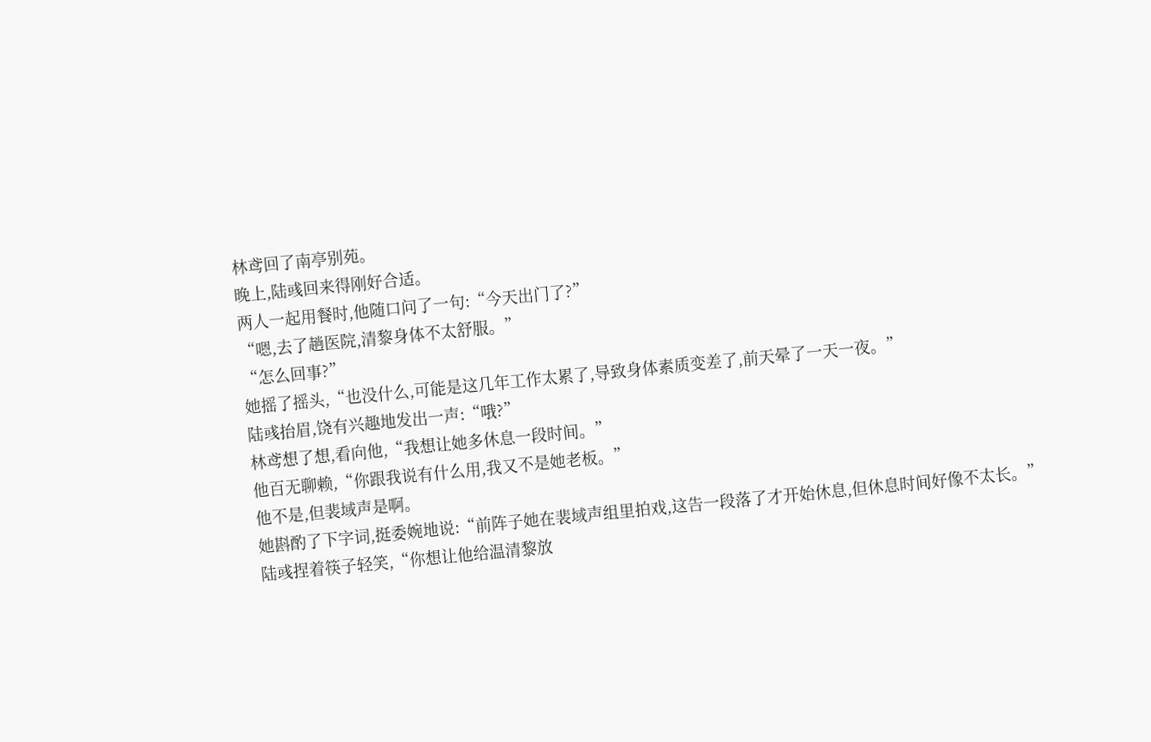林鸢回了南亭别苑。
晚上,陆彧回来得刚好合适。
两人一起用餐时,他随口问了一句:“今天出门了?”
“嗯,去了趟医院,清黎身体不太舒服。”
“怎么回事?”
她摇了摇头,“也没什么,可能是这几年工作太累了,导致身体素质变差了,前天晕了一天一夜。”
陆彧抬眉,饶有兴趣地发出一声:“哦?”
林鸢想了想,看向他,“我想让她多休息一段时间。”
他百无聊赖,“你跟我说有什么用,我又不是她老板。”
他不是,但裴域声是啊。
她斟酌了下字词,挺委婉地说:“前阵子她在裴域声组里拍戏,这告一段落了才开始休息,但休息时间好像不太长。”
陆彧捏着筷子轻笑,“你想让他给温清黎放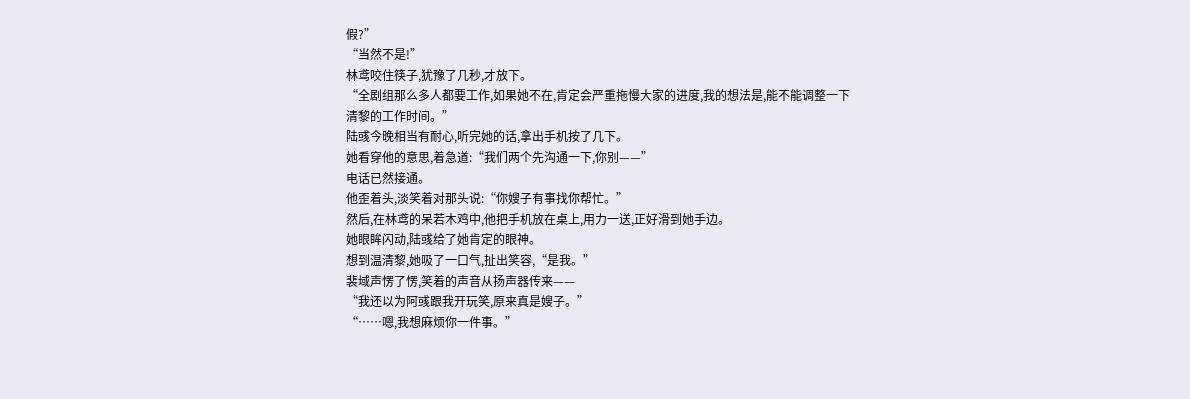假?”
“当然不是!”
林鸢咬住筷子,犹豫了几秒,才放下。
“全剧组那么多人都要工作,如果她不在,肯定会严重拖慢大家的进度,我的想法是,能不能调整一下清黎的工作时间。”
陆彧今晚相当有耐心,听完她的话,拿出手机按了几下。
她看穿他的意思,着急道:“我们两个先沟通一下,你别——”
电话已然接通。
他歪着头,淡笑着对那头说:“你嫂子有事找你帮忙。”
然后,在林鸢的呆若木鸡中,他把手机放在桌上,用力一送,正好滑到她手边。
她眼眸闪动,陆彧给了她肯定的眼神。
想到温清黎,她吸了一口气,扯出笑容,“是我。”
裴域声愣了愣,笑着的声音从扬声器传来——
“我还以为阿彧跟我开玩笑,原来真是嫂子。”
“……嗯,我想麻烦你一件事。”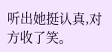听出她挺认真,对方收了笑。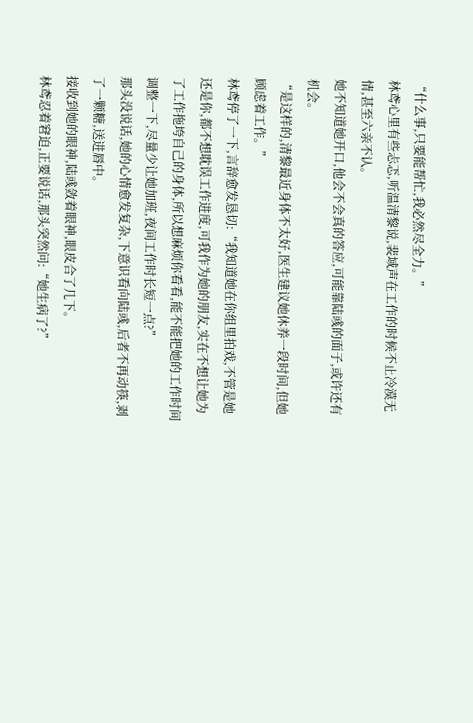“什么事,只要能帮忙,我必然尽全力。”
林鸢心里有些忐忑,听温清黎说,裴域声在工作的时候不止冷漠无情,甚至六亲不认。
她不知道她开口,他会不会真的答应,可能靠陆彧的面子,或许还有机会。
“是这样的,清黎最近身体不太好,医生建议她休养一段时间,但她顾虑着工作。”
林鸢停了一下,言辞愈发恳切:“我知道她在你组里拍戏,不管是她还是你,都不想耽误工作进度,可我作为她的朋友,实在不想让她为了工作拖垮自己的身体,所以想麻烦你看看,能不能把她的工作时间调整一下,尽量少让她加班,夜间工作时长短一点?”
那头没说话,她的心情愈发复杂,下意识看向陆彧,后者不再动筷,剥了一颗糖,送进唇中。
接收到她的眼神,陆彧敛着眼神,眼皮合了几下。
林鸢忍着窘迫,正要说话,那头突然问:“她生病了?”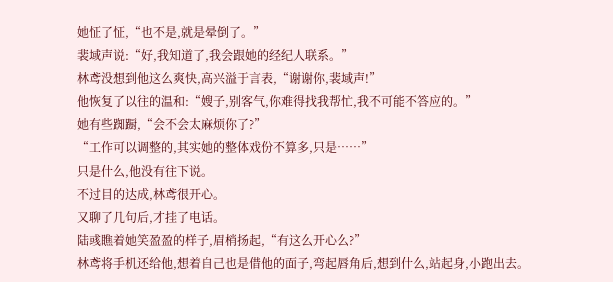她怔了怔,“也不是,就是晕倒了。”
裴域声说:“好,我知道了,我会跟她的经纪人联系。”
林鸢没想到他这么爽快,高兴溢于言表,“谢谢你,裴域声!”
他恢复了以往的温和:“嫂子,别客气,你难得找我帮忙,我不可能不答应的。”
她有些踟蹰,“会不会太麻烦你了?”
“工作可以调整的,其实她的整体戏份不算多,只是……”
只是什么,他没有往下说。
不过目的达成,林鸢很开心。
又聊了几句后,才挂了电话。
陆彧瞧着她笑盈盈的样子,眉梢扬起,“有这么开心么?”
林鸢将手机还给他,想着自己也是借他的面子,弯起唇角后,想到什么,站起身,小跑出去。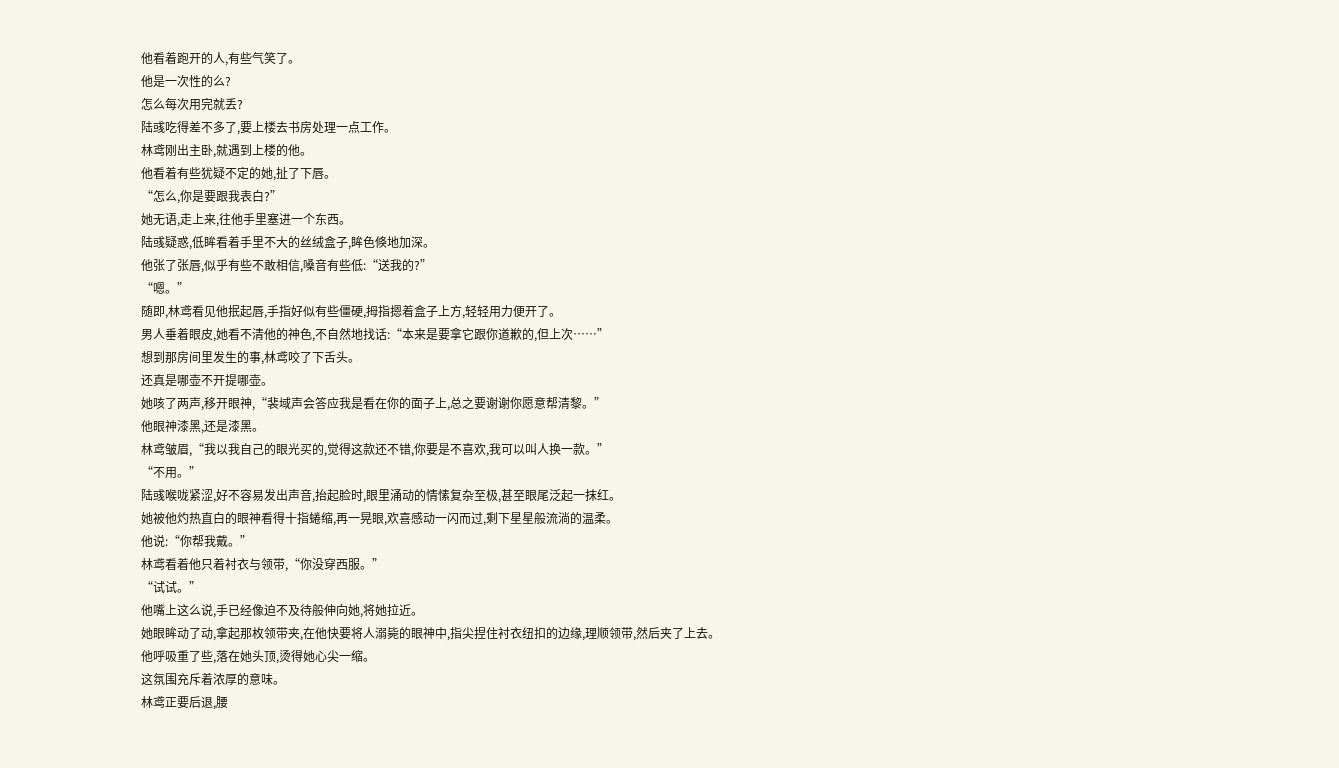他看着跑开的人,有些气笑了。
他是一次性的么?
怎么每次用完就丢?
陆彧吃得差不多了,要上楼去书房处理一点工作。
林鸢刚出主卧,就遇到上楼的他。
他看着有些犹疑不定的她,扯了下唇。
“怎么,你是要跟我表白?”
她无语,走上来,往他手里塞进一个东西。
陆彧疑惑,低眸看着手里不大的丝绒盒子,眸色倏地加深。
他张了张唇,似乎有些不敢相信,嗓音有些低:“送我的?”
“嗯。”
随即,林鸢看见他抿起唇,手指好似有些僵硬,拇指摁着盒子上方,轻轻用力便开了。
男人垂着眼皮,她看不清他的神色,不自然地找话:“本来是要拿它跟你道歉的,但上次……”
想到那房间里发生的事,林鸢咬了下舌头。
还真是哪壶不开提哪壶。
她咳了两声,移开眼神,“裴域声会答应我是看在你的面子上,总之要谢谢你愿意帮清黎。”
他眼神漆黑,还是漆黑。
林鸢皱眉,“我以我自己的眼光买的,觉得这款还不错,你要是不喜欢,我可以叫人换一款。”
“不用。”
陆彧喉咙紧涩,好不容易发出声音,抬起脸时,眼里涌动的情愫复杂至极,甚至眼尾泛起一抹红。
她被他灼热直白的眼神看得十指蜷缩,再一晃眼,欢喜感动一闪而过,剩下星星般流淌的温柔。
他说:“你帮我戴。”
林鸢看着他只着衬衣与领带,“你没穿西服。”
“试试。”
他嘴上这么说,手已经像迫不及待般伸向她,将她拉近。
她眼眸动了动,拿起那枚领带夹,在他快要将人溺毙的眼神中,指尖捏住衬衣纽扣的边缘,理顺领带,然后夹了上去。
他呼吸重了些,落在她头顶,烫得她心尖一缩。
这氛围充斥着浓厚的意味。
林鸢正要后退,腰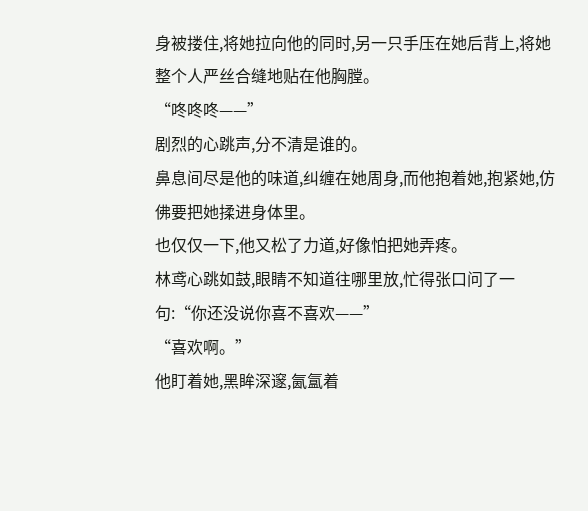身被搂住,将她拉向他的同时,另一只手压在她后背上,将她整个人严丝合缝地贴在他胸膛。
“咚咚咚——”
剧烈的心跳声,分不清是谁的。
鼻息间尽是他的味道,纠缠在她周身,而他抱着她,抱紧她,仿佛要把她揉进身体里。
也仅仅一下,他又松了力道,好像怕把她弄疼。
林鸢心跳如鼓,眼睛不知道往哪里放,忙得张口问了一句:“你还没说你喜不喜欢——”
“喜欢啊。”
他盯着她,黑眸深邃,氤氲着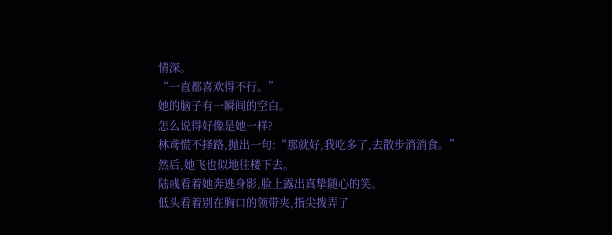情深。
“一直都喜欢得不行。”
她的脑子有一瞬间的空白。
怎么说得好像是她一样?
林鸢慌不择路,抛出一句:“那就好,我吃多了,去散步消消食。”
然后,她飞也似地往楼下去。
陆彧看着她奔逃身影,脸上露出真挚随心的笑。
低头看着别在胸口的领带夹,指尖拨弄了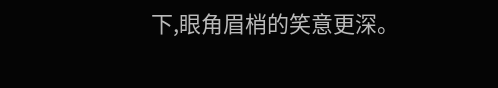下,眼角眉梢的笑意更深。